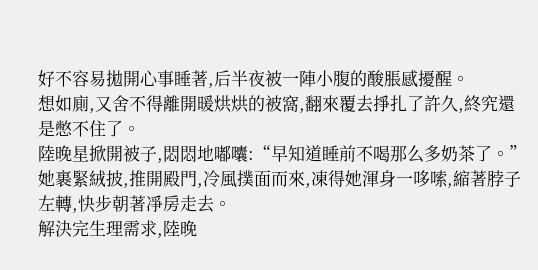好不容易拋開心事睡著,后半夜被一陣小腹的酸脹感擾醒。
想如廁,又舍不得離開暖烘烘的被窩,翻來覆去掙扎了許久,終究還是憋不住了。
陸晚星掀開被子,悶悶地嘟囔:“早知道睡前不喝那么多奶茶了。”
她裹緊絨披,推開殿門,冷風撲面而來,凍得她渾身一哆嗦,縮著脖子左轉,快步朝著凈房走去。
解決完生理需求,陸晚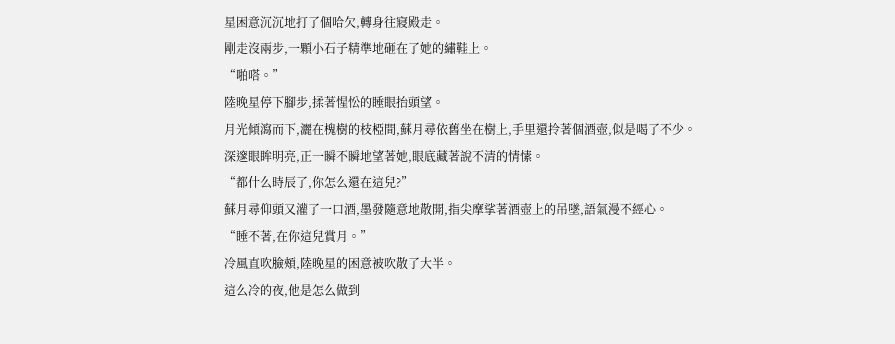星困意沉沉地打了個哈欠,轉身往寢殿走。
剛走沒兩步,一顆小石子精準地砸在了她的繡鞋上。
“啪嗒。”
陸晚星停下腳步,揉著惺忪的睡眼抬頭望。
月光傾瀉而下,灑在槐樹的枝椏間,蘇月尋依舊坐在樹上,手里還拎著個酒壺,似是喝了不少。
深邃眼眸明亮,正一瞬不瞬地望著她,眼底藏著說不清的情愫。
“都什么時辰了,你怎么還在這兒?”
蘇月尋仰頭又灌了一口酒,墨發隨意地散開,指尖摩挲著酒壺上的吊墜,語氣漫不經心。
“睡不著,在你這兒賞月。”
冷風直吹臉頰,陸晚星的困意被吹散了大半。
這么冷的夜,他是怎么做到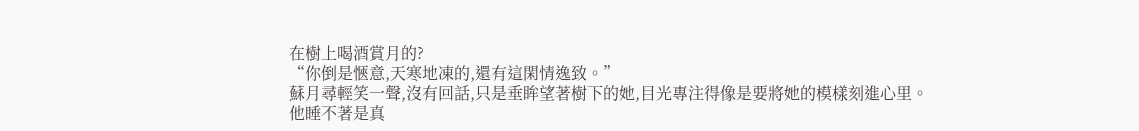在樹上喝酒賞月的?
“你倒是愜意,天寒地凍的,還有這閑情逸致。”
蘇月尋輕笑一聲,沒有回話,只是垂眸望著樹下的她,目光專注得像是要將她的模樣刻進心里。
他睡不著是真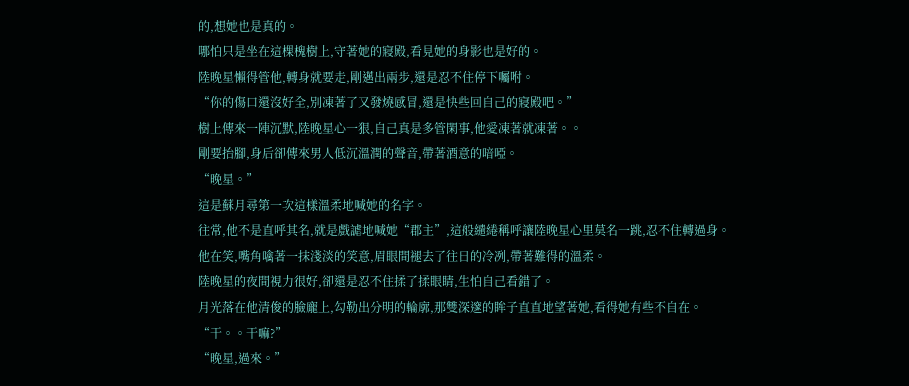的,想她也是真的。
哪怕只是坐在這棵槐樹上,守著她的寢殿,看見她的身影也是好的。
陸晚星懶得管他,轉身就要走,剛邁出兩步,還是忍不住停下囑咐。
“你的傷口還沒好全,別凍著了又發燒感冒,還是快些回自己的寢殿吧。”
樹上傳來一陣沉默,陸晚星心一狠,自己真是多管閑事,他愛凍著就凍著。。
剛要抬腳,身后卻傳來男人低沉溫潤的聲音,帶著酒意的喑啞。
“晚星。”
這是蘇月尋第一次這樣溫柔地喊她的名字。
往常,他不是直呼其名,就是戲謔地喊她“郡主”,這般繾綣稱呼讓陸晚星心里莫名一跳,忍不住轉過身。
他在笑,嘴角噙著一抹淺淡的笑意,眉眼間褪去了往日的冷冽,帶著難得的溫柔。
陸晚星的夜間視力很好,卻還是忍不住揉了揉眼睛,生怕自己看錯了。
月光落在他清俊的臉龐上,勾勒出分明的輪廓,那雙深邃的眸子直直地望著她,看得她有些不自在。
“干。。干嘛?”
“晚星,過來。”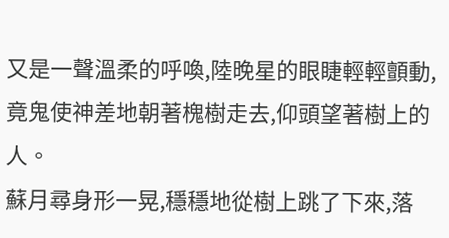又是一聲溫柔的呼喚,陸晚星的眼睫輕輕顫動,竟鬼使神差地朝著槐樹走去,仰頭望著樹上的人。
蘇月尋身形一晃,穩穩地從樹上跳了下來,落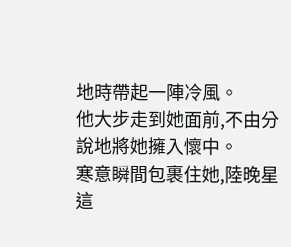地時帶起一陣冷風。
他大步走到她面前,不由分說地將她擁入懷中。
寒意瞬間包裹住她,陸晚星這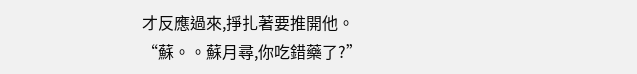才反應過來,掙扎著要推開他。
“蘇。。蘇月尋,你吃錯藥了?”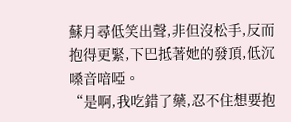蘇月尋低笑出聲,非但沒松手,反而抱得更緊,下巴抵著她的發頂,低沉嗓音喑啞。
“是啊,我吃錯了藥,忍不住想要抱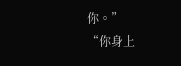你。”
“你身上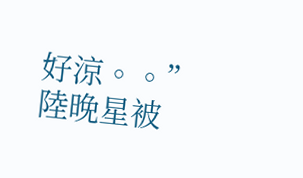好涼。。”
陸晚星被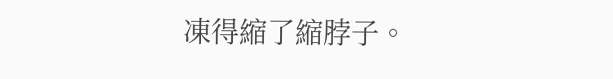凍得縮了縮脖子。